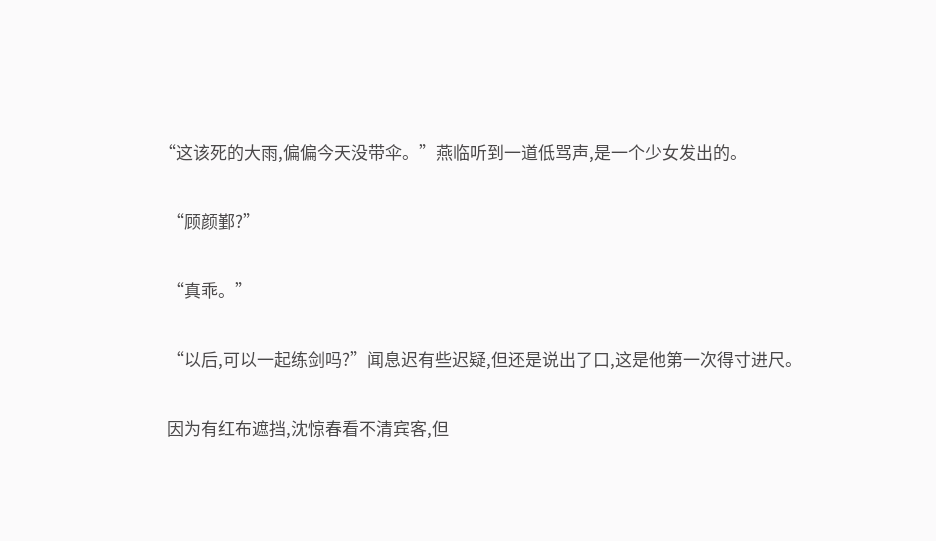“这该死的大雨,偏偏今天没带伞。”燕临听到一道低骂声,是一个少女发出的。

  “顾颜鄞?”

  “真乖。”

  “以后,可以一起练剑吗?”闻息迟有些迟疑,但还是说出了口,这是他第一次得寸进尺。

  因为有红布遮挡,沈惊春看不清宾客,但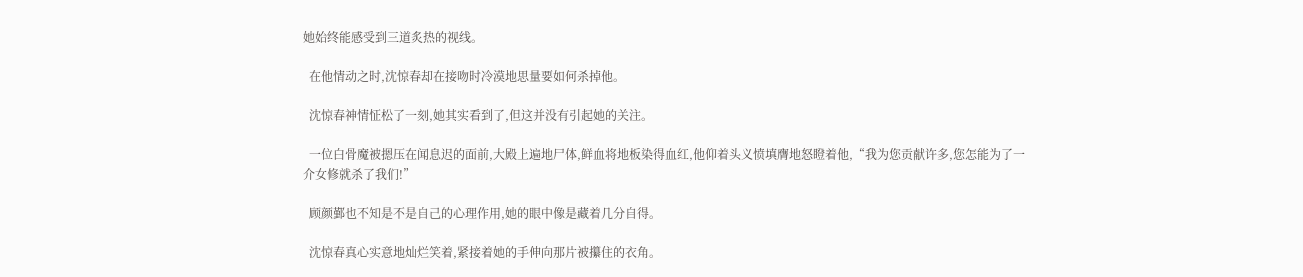她始终能感受到三道炙热的视线。

  在他情动之时,沈惊春却在接吻时冷漠地思量要如何杀掉他。

  沈惊春神情怔松了一刻,她其实看到了,但这并没有引起她的关注。

  一位白骨魔被摁压在闻息迟的面前,大殿上遍地尸体,鲜血将地板染得血红,他仰着头义愤填膺地怒瞪着他,“我为您贡献许多,您怎能为了一介女修就杀了我们!”

  顾颜鄞也不知是不是自己的心理作用,她的眼中像是藏着几分自得。

  沈惊春真心实意地灿烂笑着,紧接着她的手伸向那片被攥住的衣角。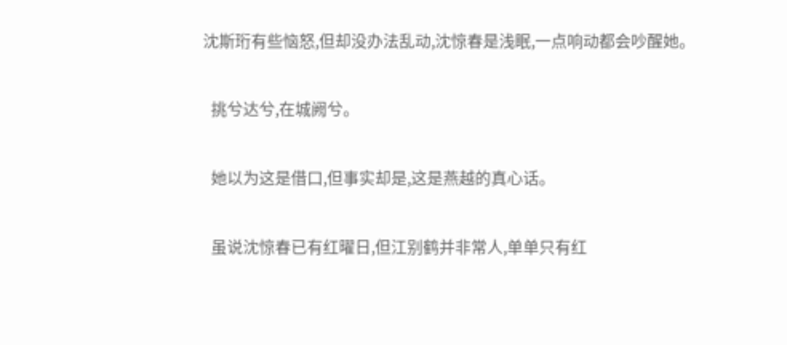沈斯珩有些恼怒,但却没办法乱动,沈惊春是浅眠,一点响动都会吵醒她。

  挑兮达兮,在城阙兮。

  她以为这是借口,但事实却是,这是燕越的真心话。

  虽说沈惊春已有红曜日,但江别鹤并非常人,单单只有红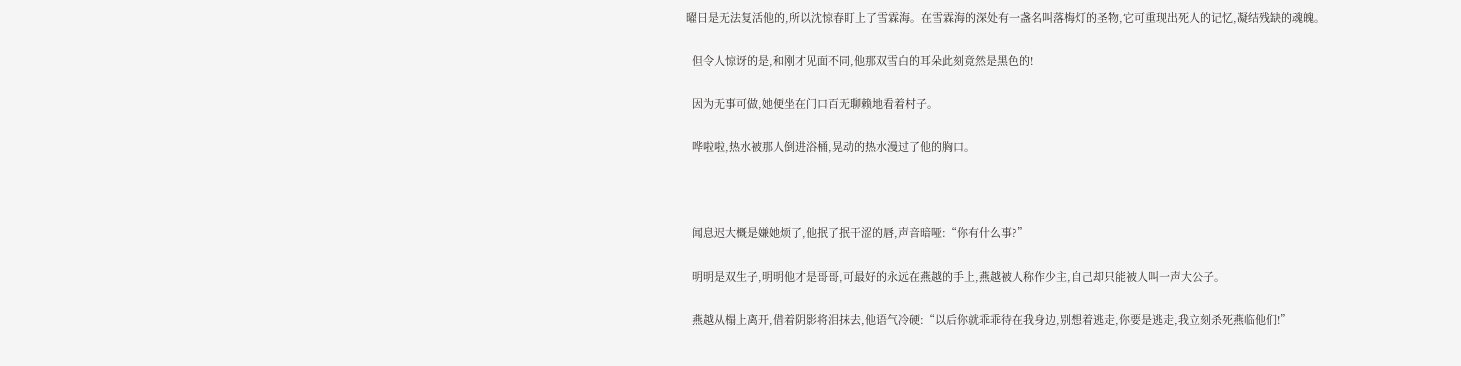曜日是无法复活他的,所以沈惊春盯上了雪霖海。在雪霖海的深处有一盏名叫落梅灯的圣物,它可重现出死人的记忆,凝结残缺的魂魄。

  但令人惊讶的是,和刚才见面不同,他那双雪白的耳朵此刻竟然是黑色的!

  因为无事可做,她便坐在门口百无聊赖地看着村子。

  哗啦啦,热水被那人倒进浴桶,晃动的热水漫过了他的胸口。



  闻息迟大概是嫌她烦了,他抿了抿干涩的唇,声音暗哑:“你有什么事?”

  明明是双生子,明明他才是哥哥,可最好的永远在燕越的手上,燕越被人称作少主,自己却只能被人叫一声大公子。

  燕越从榻上离开,借着阴影将泪抹去,他语气冷硬:“以后你就乖乖待在我身边,别想着逃走,你要是逃走,我立刻杀死燕临他们!”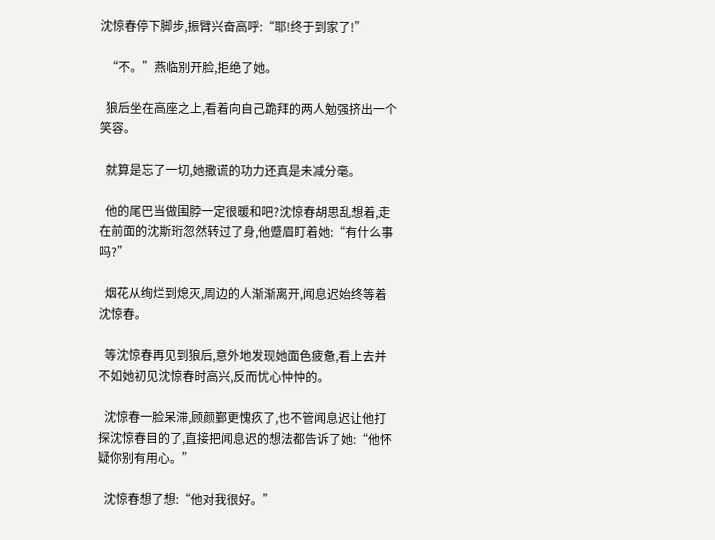沈惊春停下脚步,振臂兴奋高呼:“耶!终于到家了!”

  “不。”燕临别开脸,拒绝了她。

  狼后坐在高座之上,看着向自己跪拜的两人勉强挤出一个笑容。

  就算是忘了一切,她撒谎的功力还真是未减分毫。

  他的尾巴当做围脖一定很暖和吧?沈惊春胡思乱想着,走在前面的沈斯珩忽然转过了身,他蹙眉盯着她:“有什么事吗?”

  烟花从绚烂到熄灭,周边的人渐渐离开,闻息迟始终等着沈惊春。

  等沈惊春再见到狼后,意外地发现她面色疲惫,看上去并不如她初见沈惊春时高兴,反而忧心忡忡的。

  沈惊春一脸呆滞,顾颜鄞更愧疚了,也不管闻息迟让他打探沈惊春目的了,直接把闻息迟的想法都告诉了她:“他怀疑你别有用心。”

  沈惊春想了想:“他对我很好。”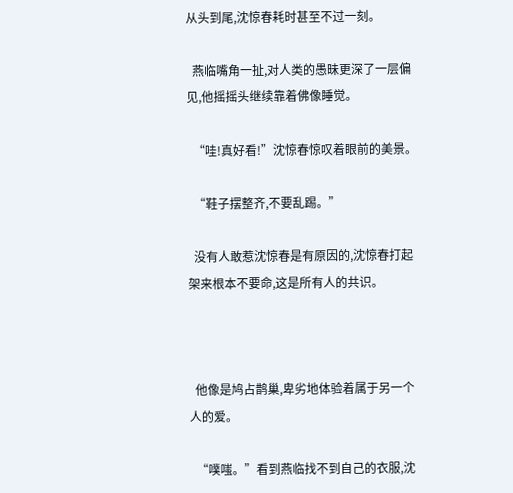从头到尾,沈惊春耗时甚至不过一刻。

  燕临嘴角一扯,对人类的愚昧更深了一层偏见,他摇摇头继续靠着佛像睡觉。

  “哇!真好看!”沈惊春惊叹着眼前的美景。

  “鞋子摆整齐,不要乱踢。”

  没有人敢惹沈惊春是有原因的,沈惊春打起架来根本不要命,这是所有人的共识。



  他像是鸠占鹊巢,卑劣地体验着属于另一个人的爱。

  “噗嗤。”看到燕临找不到自己的衣服,沈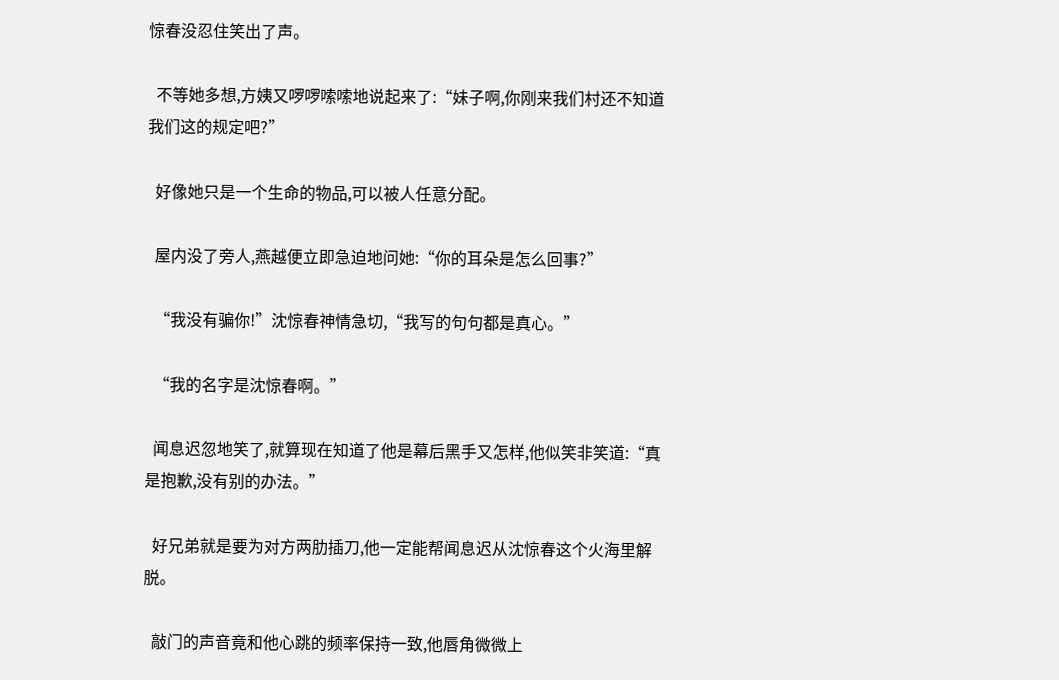惊春没忍住笑出了声。

  不等她多想,方姨又啰啰嗦嗦地说起来了:“妹子啊,你刚来我们村还不知道我们这的规定吧?”

  好像她只是一个生命的物品,可以被人任意分配。

  屋内没了旁人,燕越便立即急迫地问她:“你的耳朵是怎么回事?”

  “我没有骗你!”沈惊春神情急切,“我写的句句都是真心。”

  “我的名字是沈惊春啊。”

  闻息迟忽地笑了,就算现在知道了他是幕后黑手又怎样,他似笑非笑道:“真是抱歉,没有别的办法。”

  好兄弟就是要为对方两肋插刀,他一定能帮闻息迟从沈惊春这个火海里解脱。

  敲门的声音竟和他心跳的频率保持一致,他唇角微微上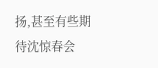扬,甚至有些期待沈惊春会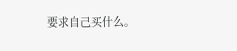要求自己买什么。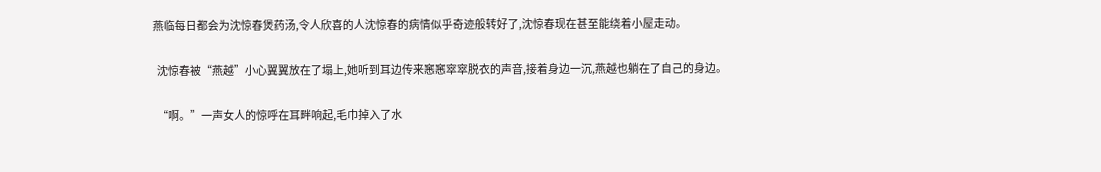燕临每日都会为沈惊春煲药汤,令人欣喜的人沈惊春的病情似乎奇迹般转好了,沈惊春现在甚至能绕着小屋走动。

  沈惊春被“燕越”小心翼翼放在了塌上,她听到耳边传来窸窸窣窣脱衣的声音,接着身边一沉,燕越也躺在了自己的身边。

  “啊。”一声女人的惊呼在耳畔响起,毛巾掉入了水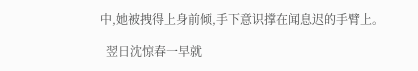中,她被拽得上身前倾,手下意识撑在闻息迟的手臂上。

  翌日沈惊春一早就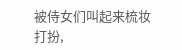被侍女们叫起来梳妆打扮,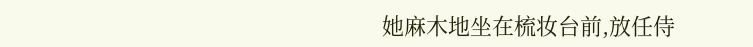她麻木地坐在梳妆台前,放任侍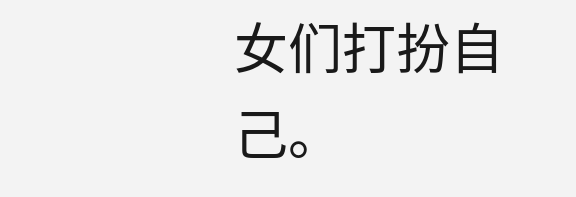女们打扮自己。